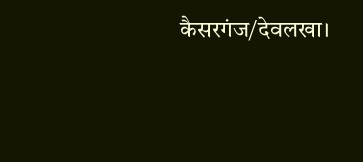कैसरगंज/देवलखा।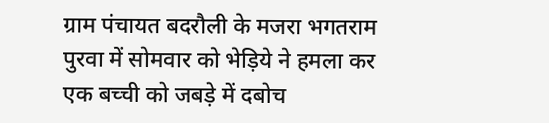ग्राम पंचायत बदरौली के मजरा भगतराम पुरवा में सोमवार को भेड़िये ने हमला कर एक बच्ची को जबड़े में दबोच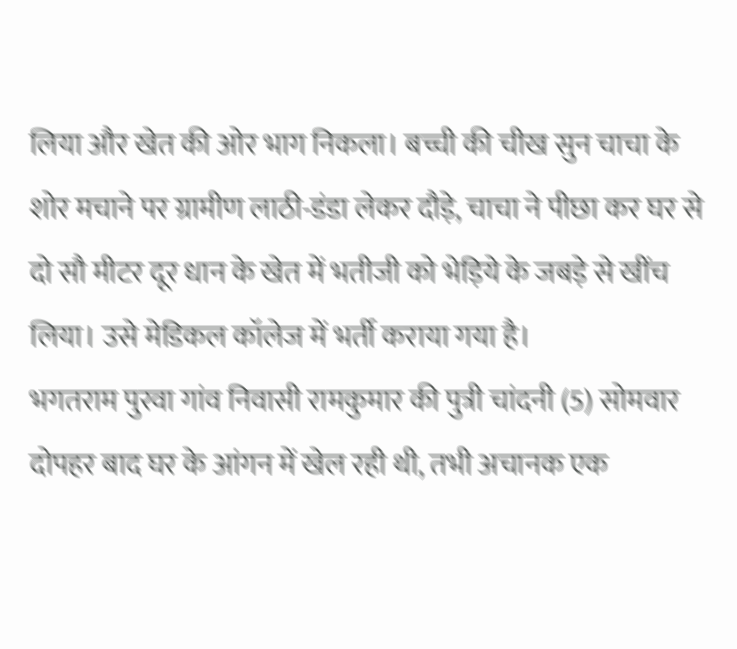लिया और खेत की ओर भाग निकला। बच्ची की चीख सुन चाचा के शोर मचाने पर ग्रामीण लाठी-डंडा लेकर दौड़े, चाचा ने पीछा कर घर से दो सौ मीटर दूर धान के खेत में भतीजी को भेड़िये के जबड़े से खींच लिया। उसे मेडिकल कॉलेज में भर्ती कराया गया है।
भगतराम पुरवा गांव निवासी रामकुमार की पुत्री चांदनी (5) सोमवार दोपहर बाद घर के आंगन में खेल रही थी, तभी अचानक एक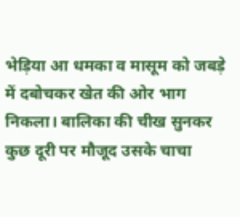भेड़िया आ धमका व मासूम को जबड़े में दबोचकर खेत की ओर भाग निकला। बालिका की चीख सुनकर कुछ दूरी पर मौजूद उसके चाचा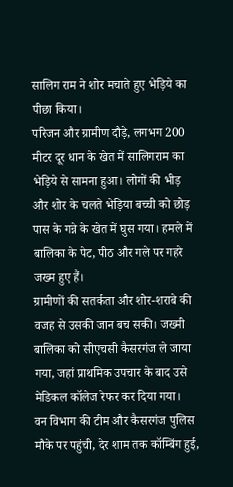सालिग राम ने शोर मचाते हुए भेड़िये का पीछा किया।
परिजन और ग्रामीण दौड़े, लगभग 200 मीटर दूर धान के खेत में सालिगराम का भेड़िये से सामना हुआ। लोगों की भीड़ और शोर के चलते भेड़िया बच्ची को छोड़ पास के गन्ने के खेत में घुस गया। हमले में बालिका के पेट, पीठ और गले पर गहरे जख्म हुए हैं।
ग्रामीणों की सतर्कता और शोर-शराबे की वजह से उसकी जान बच सकी। जख्मी बालिका को सीएचसी कैसरगंज ले जाया गया, जहां प्राथमिक उपचार के बाद उसे मेडिकल कॉलेज रेफर कर दिया गया।
वन विभाग की टीम और कैसरगंज पुलिस मौके पर पहुंची, देर शाम तक कॉम्बिंग हुई,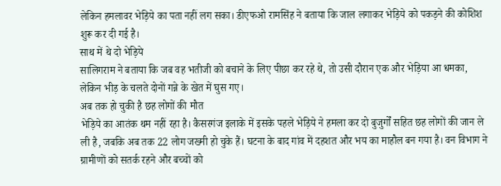लेकिन हमलावर भेड़िये का पता नहीं लग सका। डीएफओ रामसिंह ने बताया कि जाल लगाकर भेड़िये को पकड़ने की कोशिश शुरू कर दी गई है।
साथ में थे दो भेड़िये
सालिगराम ने बताया कि जब वह भतीजी को बचाने के लिए पीछा कर रहे थे, तो उसी दौरान एक और भेड़िया आ धमका, लेकिन भीड़ के चलते दोनों गन्ने के खेत में घुस गए।
अब तक हो चुकी है छह लोगों की मौत
भेड़िये का आतंक थम नहीं रहा है। कैसरगंज इलाके में इसके पहले भेड़िये ने हमला कर दो बुजुर्गों सहित छह लोगों की जान ले ली है, जबकि अब तक 22 लोग जख्मी हो चुके हैं। घटना के बाद गांव में दहशत और भय का माहौल बन गया है। वन विभाग ने ग्रामीणों को सतर्क रहने और बच्चों को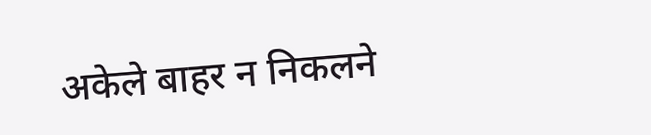अकेले बाहर न निकलने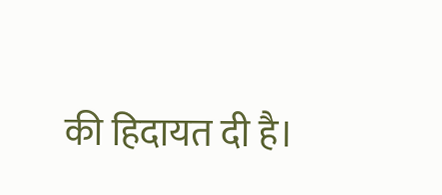की हिदायत दी है।